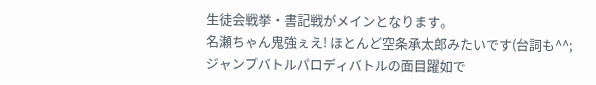生徒会戦挙・書記戦がメインとなります。
名瀬ちゃん鬼強ぇえ! ほとんど空条承太郎みたいです(台詞も^^;
ジャンプバトルパロディバトルの面目躍如で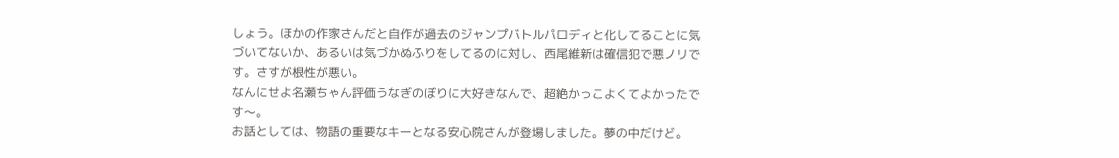しょう。ほかの作家さんだと自作が過去のジャンプバトルパロディと化してることに気づいてないか、あるいは気づかぬふりをしてるのに対し、西尾維新は確信犯で悪ノリです。さすが根性が悪い。
なんにせよ名瀬ちゃん評価うなぎのぼりに大好きなんで、超絶かっこよくてよかったです〜。
お話としては、物語の重要なキーとなる安心院さんが登場しました。夢の中だけど。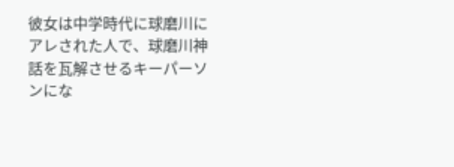彼女は中学時代に球磨川にアレされた人で、球磨川神話を瓦解させるキーパーソンにな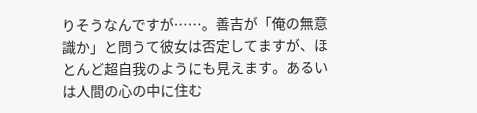りそうなんですが……。善吉が「俺の無意識か」と問うて彼女は否定してますが、ほとんど超自我のようにも見えます。あるいは人間の心の中に住む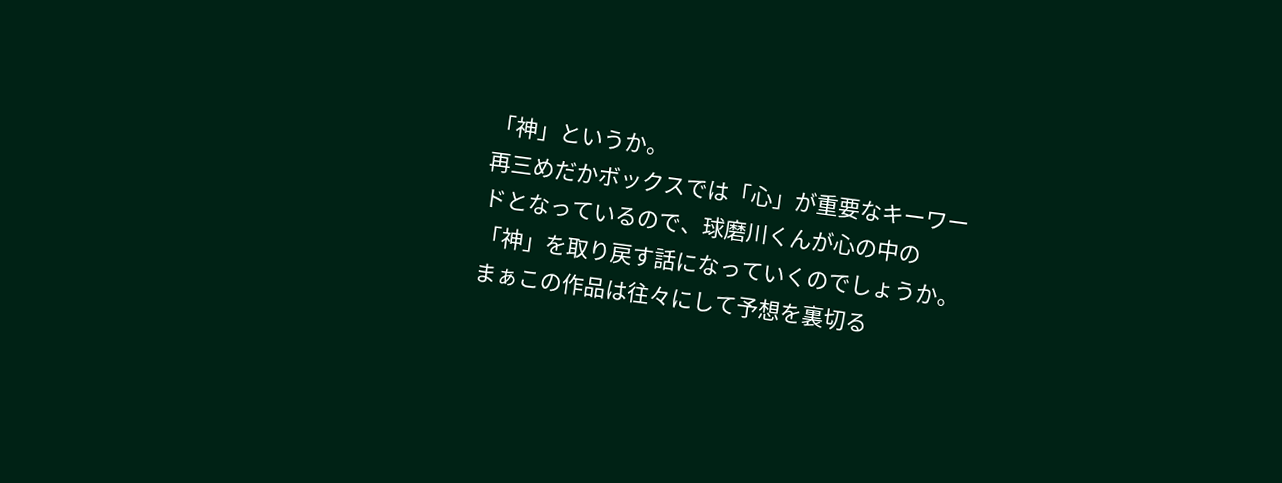「神」というか。
再三めだかボックスでは「心」が重要なキーワードとなっているので、球磨川くんが心の中の「神」を取り戻す話になっていくのでしょうか。まぁこの作品は往々にして予想を裏切る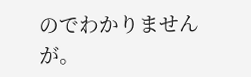のでわかりませんが。